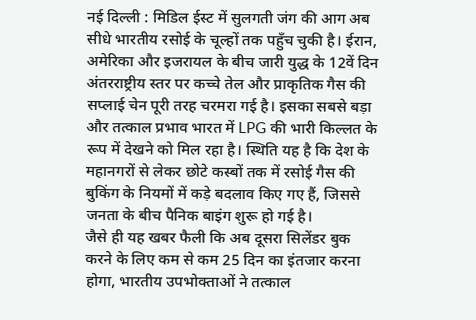नई दिल्ली : मिडिल ईस्ट में सुलगती जंग की आग अब सीधे भारतीय रसोई के चूल्हों तक पहुँच चुकी है। ईरान, अमेरिका और इजरायल के बीच जारी युद्ध के 12वें दिन अंतरराष्ट्रीय स्तर पर कच्चे तेल और प्राकृतिक गैस की सप्लाई चेन पूरी तरह चरमरा गई है। इसका सबसे बड़ा और तत्काल प्रभाव भारत में LPG की भारी किल्लत के रूप में देखने को मिल रहा है। स्थिति यह है कि देश के महानगरों से लेकर छोटे कस्बों तक में रसोई गैस की बुकिंग के नियमों में कड़े बदलाव किए गए हैं, जिससे जनता के बीच पैनिक बाइंग शुरू हो गई है।
जैसे ही यह खबर फैली कि अब दूसरा सिलेंडर बुक करने के लिए कम से कम 25 दिन का इंतजार करना होगा, भारतीय उपभोक्ताओं ने तत्काल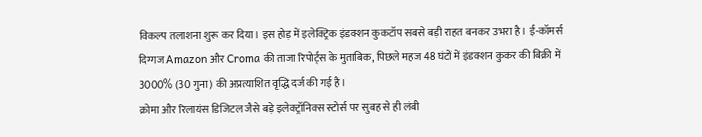विकल्प तलाशना शुरू कर दिया। इस होड़ में इलेक्ट्रिक इंडक्शन कुकटॉप सबसे बड़ी राहत बनकर उभरा है। ई-कॉमर्स दिग्गज Amazon और Croma की ताजा रिपोर्ट्स के मुताबिक, पिछले महज 48 घंटों में इंडक्शन कुकर की बिक्री में 3000% (30 गुना) की अप्रत्याशित वृद्धि दर्ज की गई है।
क्रोमा और रिलायंस डिजिटल जैसे बड़े इलेक्ट्रॉनिक्स स्टोर्स पर सुबह से ही लंबी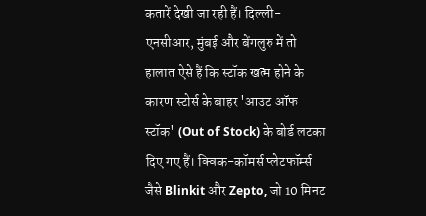कतारें देखी जा रही हैं। दिल्ली-एनसीआर, मुंबई और बेंगलुरु में तो हालात ऐसे हैं कि स्टॉक खत्म होने के कारण स्टोर्स के बाहर 'आउट ऑफ स्टॉक' (Out of Stock) के बोर्ड लटका दिए गए हैं। क्विक-कॉमर्स प्लेटफॉर्म्स जैसे Blinkit और Zepto, जो 10 मिनट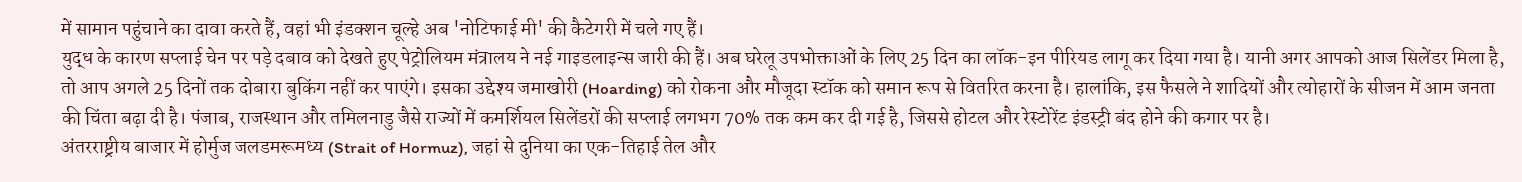में सामान पहुंचाने का दावा करते हैं, वहां भी इंडक्शन चूल्हे अब 'नोटिफाई मी' की कैटेगरी में चले गए हैं।
युद्ध के कारण सप्लाई चेन पर पड़े दबाव को देखते हुए पेट्रोलियम मंत्रालय ने नई गाइडलाइन्स जारी की हैं। अब घरेलू उपभोक्ताओं के लिए 25 दिन का लॉक-इन पीरियड लागू कर दिया गया है। यानी अगर आपको आज सिलेंडर मिला है, तो आप अगले 25 दिनों तक दोबारा बुकिंग नहीं कर पाएंगे। इसका उद्देश्य जमाखोरी (Hoarding) को रोकना और मौजूदा स्टॉक को समान रूप से वितरित करना है। हालांकि, इस फैसले ने शादियों और त्योहारों के सीजन में आम जनता की चिंता बढ़ा दी है। पंजाब, राजस्थान और तमिलनाडु जैसे राज्यों में कमर्शियल सिलेंडरों की सप्लाई लगभग 70% तक कम कर दी गई है, जिससे होटल और रेस्टोरेंट इंडस्ट्री बंद होने की कगार पर है।
अंतरराष्ट्रीय बाजार में होर्मुज जलडमरूमध्य (Strait of Hormuz), जहां से दुनिया का एक-तिहाई तेल और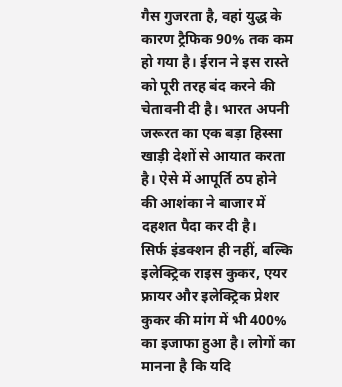गैस गुजरता है, वहां युद्ध के कारण ट्रैफिक 90% तक कम हो गया है। ईरान ने इस रास्ते को पूरी तरह बंद करने की चेतावनी दी है। भारत अपनी जरूरत का एक बड़ा हिस्सा खाड़ी देशों से आयात करता है। ऐसे में आपूर्ति ठप होने की आशंका ने बाजार में दहशत पैदा कर दी है।
सिर्फ इंडक्शन ही नहीं, बल्कि इलेक्ट्रिक राइस कुकर, एयर फ्रायर और इलेक्ट्रिक प्रेशर कुकर की मांग में भी 400% का इजाफा हुआ है। लोगों का मानना है कि यदि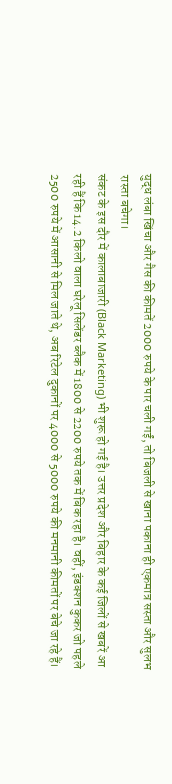युद्ध लंबा खिंचा और गैस की कीमतें 2000 रुपये के पार चली गईं, तो बिजली से खाना पकाना ही एकमात्र सस्ता और सुलभ रास्ता बचेगा।
संकट के इस दौर में कालाबाजारी (Black Marketing) भी शुरू हो गई है। उत्तर प्रदेश और बिहार के कई जिलों से खबरें आ रही हैं कि 14.2 किलो वाला घरेलू सिलेंडर ब्लैक में 1800 से 2200 रुपये तक में बिक रहा है। वहीं, इंडक्शन कुकर जो पहले 2500 रुपये में आसानी से मिल जाते थे, अब रिटेल दुकानों पर 4000 से 5000 रुपये की मनमानी कीमतों पर बेचे जा रहे हैं।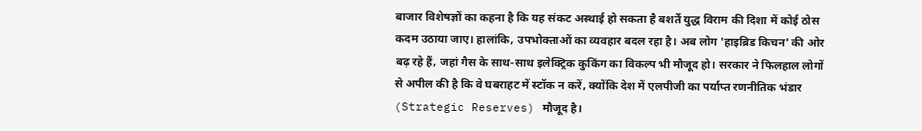बाजार विशेषज्ञों का कहना है कि यह संकट अस्थाई हो सकता है बशर्ते युद्ध विराम की दिशा में कोई ठोस कदम उठाया जाए। हालांकि, उपभोक्ताओं का व्यवहार बदल रहा है। अब लोग 'हाइब्रिड किचन' की ओर बढ़ रहे हैं, जहां गैस के साथ-साथ इलेक्ट्रिक कुकिंग का विकल्प भी मौजूद हो। सरकार ने फिलहाल लोगों से अपील की है कि वे घबराहट में स्टॉक न करें, क्योंकि देश में एलपीजी का पर्याप्त रणनीतिक भंडार (Strategic Reserves) मौजूद है।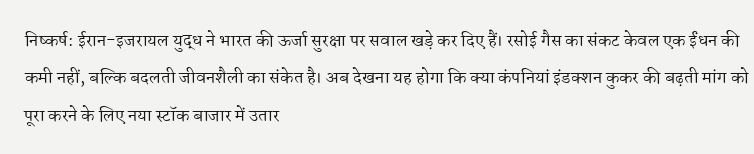निष्कर्ष: ईरान-इजरायल युद्ध ने भारत की ऊर्जा सुरक्षा पर सवाल खड़े कर दिए हैं। रसोई गैस का संकट केवल एक ईंधन की कमी नहीं, बल्कि बदलती जीवनशैली का संकेत है। अब देखना यह होगा कि क्या कंपनियां इंडक्शन कुकर की बढ़ती मांग को पूरा करने के लिए नया स्टॉक बाजार में उतार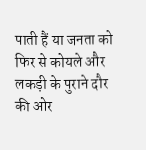पाती हैं या जनता को फिर से कोयले और लकड़ी के पुराने दौर की ओर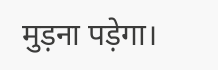मुड़ना पड़ेगा।